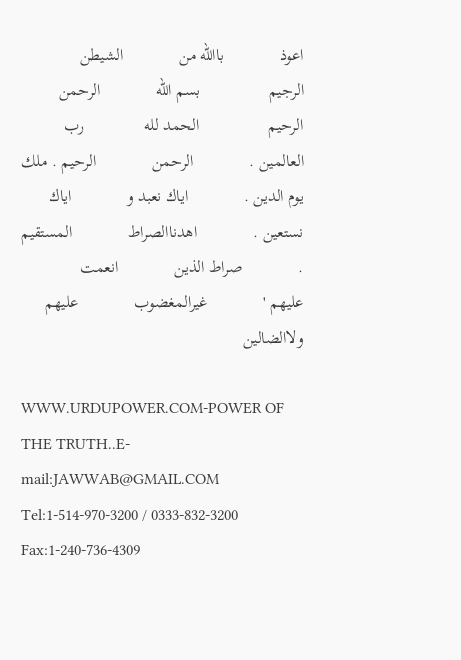اعوذ             باالله من             الشيطن             الرجيم                بسم الله             الرحمن             الرحيم                الحمد لله              رب             العالمين .             الرحمن             الرحيم . ملك             يوم الدين .             اياك نعبد و             اياك             نستعين .             اهدناالصراط             المستقيم .             صراط الذين             انعمت             عليهم '             غيرالمغضوب             عليهم             ولاالضالين

WWW.URDUPOWER.COM-POWER OF THE TRUTH..E-mail:JAWWAB@GMAIL.COM     Tel:1-514-970-3200 / 0333-832-3200       Fax:1-240-736-4309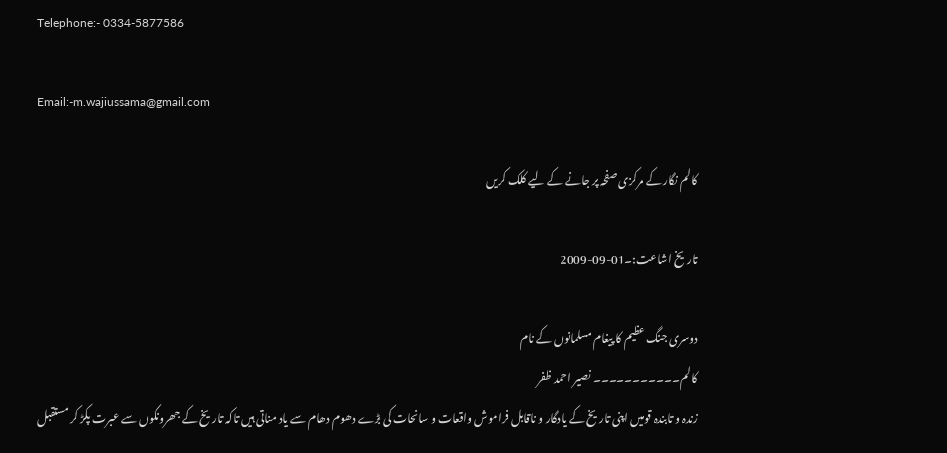Telephone:- 0334-5877586

Email:-m.wajiussama@gmail.com

کالم نگار کے مرکزی صفحہ پر جانے کے لیے کلک کریں

تاریخ اشاعت:۔01-09-2009

دوسری جنگ عظیم کا پیغام مسلمانوں کے نام
کالم۔۔۔۔۔۔۔۔۔۔۔ نصیر احمد ظفر
زندہ و تابندہ قومیں اپنی تاریخ کے یادگار و ناقابل فراموش واقعات و سانحات کی بڑے دھوم دھام سے یاد مناتی ہیں تاکہ تاریخ کے جھرونکوں سے عبرت پکڑ کر مستقبل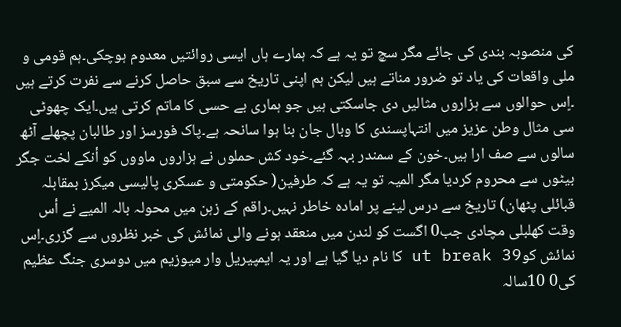کی منصوبہ بندی کی جائے مگر سچ تو یہ ہے کہ ہمارے ہاں ایسی روائتیں معدوم ہوچکی۔ہم قومی و ملی واقعات کی یاد تو ضرور مناتے ہیں لیکن ہم اپنی تاریخ سے سبق حاصل کرنے سے نفرت کرتے ہیں ۔اٍس حوالوں سے ہزاروں مثالیں دی جاسکتی ہیں جو ہماری بے حسی کا ماتم کرتی ہیں۔ایک چھوٹی سی مثال وطن عزیز میں انتہاپسندی کا وبال جان بنا ہوا سانحہ ہے۔پاک فورسز اور طالبان پچھلے آٹھ سالوں سے صف ارا ہیں۔خون کے سمندر بہہ گئے۔خود کش حملوں نے ہزاروں ماووں کو أنکے لخت جگر بیٹوں سے محروم کردیا مگر المیہ تو یہ ہے کہ طرفین( حکومتی و عسکری پالیسی میکرز بمقابلہ قبائلی پٹھان) تاریخ سے درس لینے پر امادہ خاطر نہیں۔راقم کے زہن میں محولہ بالہ المیے نے أس وقت کھلبلی مچادی جب0 اگست کو لندن میں منعقد ہونے والی نمائش کی خبر نظروں سے گزری۔اٍس نمائش کوut break 39 کا نام دیا گیا ہے اور یہ ایمپیریل وار میوزیم میں دوسری جنگ عظیم کی0 10سالہ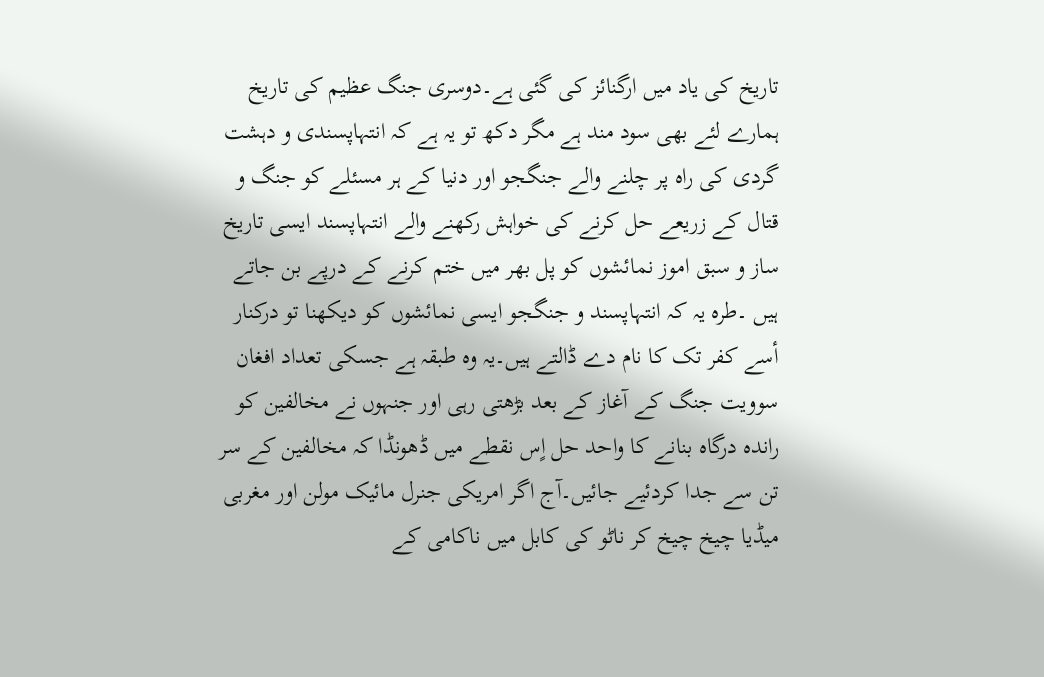تاریخ کی یاد میں ارگنائز کی گئی ہے۔دوسری جنگ عظیم کی تاریخ ہمارے لئے بھی سود مند ہے مگر دکھ تو یہ ہے کہ انتہاپسندی و دہشت گردی کی راہ پر چلنے والے جنگجو اور دنیا کے ہر مسئلے کو جنگ و قتال کے زریعے حل کرنے کی خواہش رکھنے والے انتہاپسند ایسی تاریخ ساز و سبق اموز نمائشوں کو پل بھر میں ختم کرنے کے درپے بن جاتے ہیں ۔طرہ یہ کہ انتہاپسند و جنگجو ایسی نمائشوں کو دیکھنا تو درکنار أسے کفر تک کا نام دے ڈالتے ہیں۔یہ وہ طبقہ ہے جسکی تعداد افغان سوویت جنگ کے آغاز کے بعد بڑھتی رہی اور جنہوں نے مخالفین کو راندہ درگاہ بنانے کا واحد حل اٍس نقطے میں ڈھونڈا کہ مخالفین کے سر تن سے جدا کردئیے جائیں۔آج اگر امریکی جنرل مائیک مولن اور مغربی میڈیا چیخ چیخ کر ناٹو کی کابل میں ناکامی کے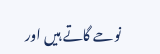نوحے گاتے ہیں اور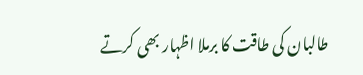طالبان کی طاقت کا برملا اظہار بھی کرتے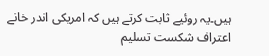ہیں۔یہ روئیے ثابت کرتے ہیں کہ امریکی اندر خانے اعتراف شکست تسلیم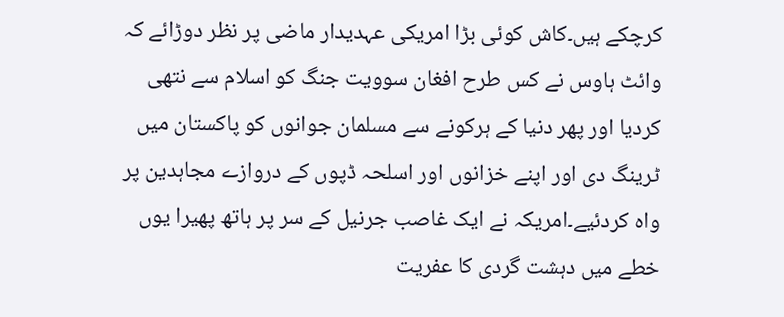کرچکے ہیں۔کاش کوئی بڑا امریکی عہدیدار ماضی پر نظر دوڑائے کہ وائٹ ہاوس نے کس طرح افغان سوویت جنگ کو اسلام سے نتھی کردیا اور پھر دنیا کے ہرکونے سے مسلمان جوانوں کو پاکستان میں ٹرینگ دی اور اپنے خزانوں اور اسلحہ ڈپوں کے دروازے مجاہدین پر واہ کردئیے۔امریکہ نے ایک غاصب جرنیل کے سر پر ہاتھ پھیرا یوں خطے میں دہشت گردی کا عفریت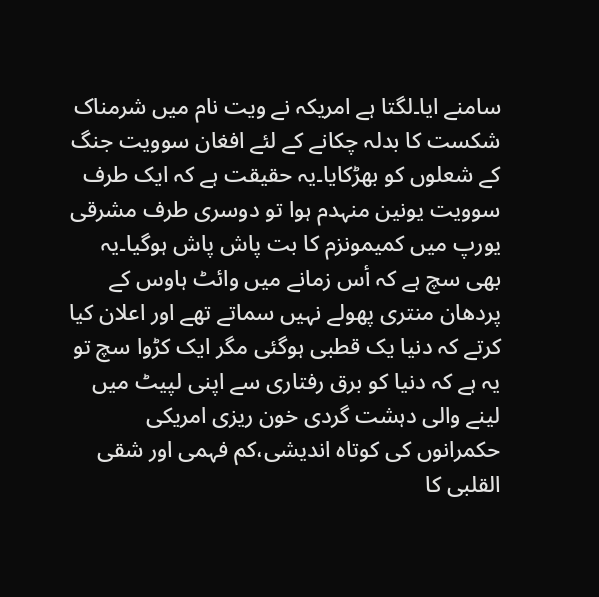سامنے ایا۔لگتا ہے امریکہ نے ویت نام میں شرمناک شکست کا بدلہ چکانے کے لئے افغان سوویت جنگ کے شعلوں کو بھڑکایا۔یہ حقیقت ہے کہ ایک طرف سوویت یونین منہدم ہوا تو دوسری طرف مشرقی یورپ میں کمیمونزم کا بت پاش پاش ہوگیا۔یہ بھی سچ ہے کہ أس زمانے میں وائٹ ہاوس کے پردھان منتری پھولے نہیں سماتے تھے اور اعلان کیا کرتے کہ دنیا یک قطبی ہوگئی مگر ایک کڑوا سچ تو یہ ہے کہ دنیا کو برق رفتاری سے اپنی لپیٹ میں لینے والی دہشت گردی خون ریزی امریکی حکمرانوں کی کوتاہ اندیشی،کم فہمی اور شقی القلبی کا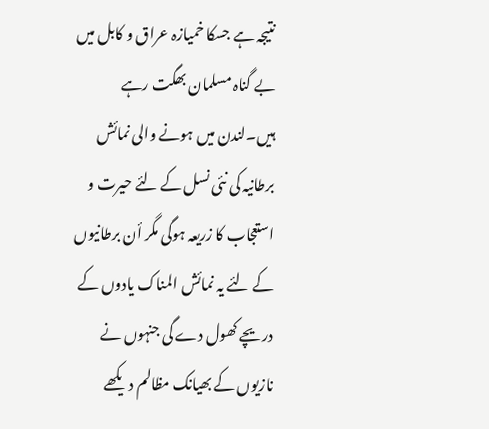نتیجہ ہے جسکا خمیازہ عراق و کابل میں بے گناہ مسلمان بھگت رہے ہیں۔لندن میں ہونے والی نمائش برطانیہ کی نئی نسل کے لئے حیرت و استعجاب کا زریعہ ہوگی مگر أن برطانیوں کے لئے یہ نمائش المناک یادوں کے دریچے کھول دے گی جنہوں نے نازیوں کے بھیانک مظالم دیکھے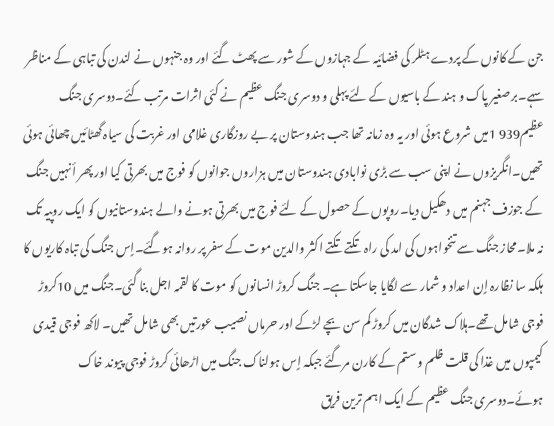جن کے کانوں کے پردے ہٹلر کی فضائیہ کے جہازوں کے شور سے پھٹ گئے اور وہ جنہوں نے لندن کی تباہی کے مناظر سہے۔برصغیر پاک و ہند کے باسیوں کے لئے پہلی و دوسری جنگ عظیم نے کئی اثرات مرتب کئے۔دوسری جنگ عظیم939 1میں شروع ہوئی اور یہ وہ زمانہ تھا جب ہندوستان پر بے روزگاری غلامی اور غربت کی سیاہ گھٹائیں چھائی ہوئی تھیں۔انگریزوں نے اپنی سب سے بڑی نوابادی ہندوستان میں ہزاروں جوانوں کو فوج میں بھرتی کیا اور پھر أنہیں جنگ کے جوزف جہنم میں دھکیل دیا۔روپوں کے حصول کے لئے فوج میں بھرتی ہونے والے ہندوستانیوں کو ایک روپیہ تک نہ ملا۔محاز جنگ سے تنخواہوں کی امد کی راہ تکتے تکتے اکثر والدین موت کے سفر پر روانہ ہوگئے۔اٍس جنگ کی تباہ کاریوں کا ہلکہ سا نظارہ اٍن اعداد و شمار سے لگایا جاسکتا ہے۔ جنگ کروڑ انسانوں کو موت کا لقمہ اجل بنا گئی۔جنگ میں 10کروڑ فوجی شامل تھے۔ہلاک شدگان میں کروڑ کم سن بچے لڑکے اور حرماں نصیب عورتیں بھی شامل تھیں۔ لاکھ فوجی قیدی کیمپوں میں غذا کی قلت ظلم و ستم کے کارن مرگئے جبکہ اٍس ہولناک جنگ میں اڑھائی کروڑ فوجی پیوند خاک ہوئے۔دوسری جنگ عظیم کے ایک اہم ترین فریق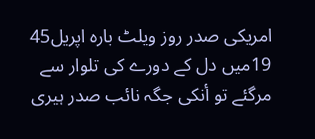امریکی صدر روز ویلٹ بارہ اپریل45 19میں دل کے دورے کی تلوار سے مرگئے تو أنکی جگہ نائب صدر ہیری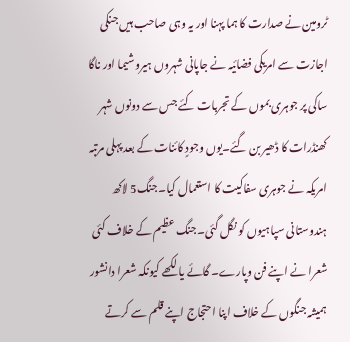ٹرومین نے صدارت کا ہما پہنا اور یہ وہی صاحب ہیں جنکی اجازت سے امریکی فضائیہ نے جاپانی شہروں ہیروشیما اور ناگا ساکی پر جوہری بموں کے تجربات کئے جس سے دونوں شہر کھنڈرات کا ڈھیر بن گئے۔یوں وجودٍ کائنات کے بعد پہلی مرتبہ امریکہ نے جوہری سفاکیت کا استعمال کیا۔جنگ5 لاکھ ہندوستانی سپاہیوں کو نگل گئی۔جنگ عظیم کے خلاف کئی شعرا نے اپنے فن وپارے۔ گائے یا لکھے کیونکہ شعرا دانشور ہمیشہ جنگوں کے خلاف اپنا احتجاج اپنے قلم سے کرتے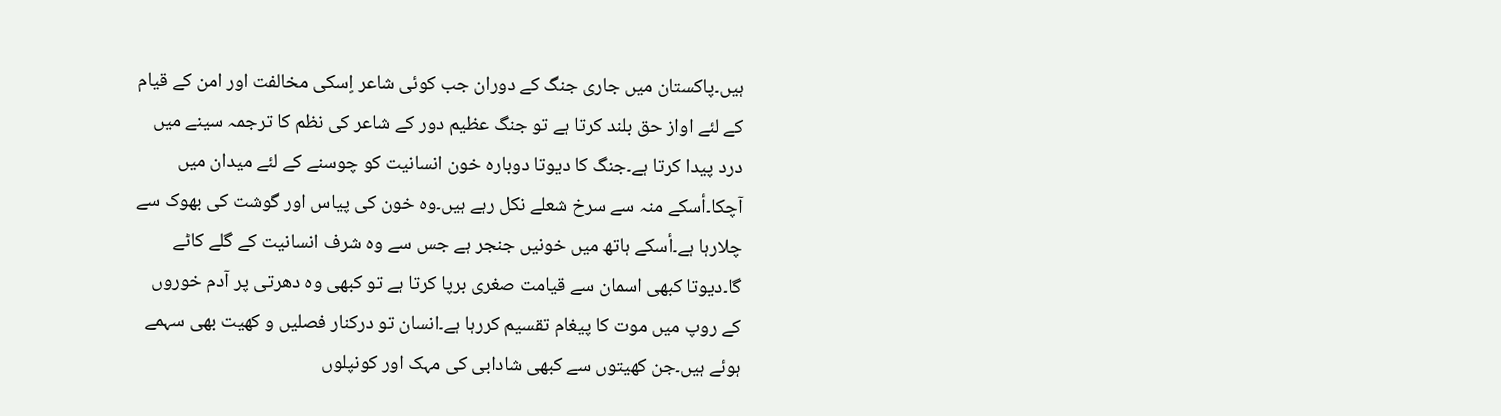ہیں۔پاکستان میں جاری جنگ کے دوران جب کوئی شاعر اٍسکی مخالفت اور امن کے قیام کے لئے اواز حق بلند کرتا ہے تو جنگ عظیم دور کے شاعر کی نظم کا ترجمہ سینے میں درد پیدا کرتا ہے۔جنگ کا دیوتا دوبارہ خون انسانیت کو چوسنے کے لئے میدان میں آچکا۔أسکے منہ سے سرخ شعلے نکل رہے ہیں۔وہ خون کی پیاس اور گوشت کی بھوک سے چلارہا ہے۔أسکے ہاتھ میں خونیں جنجر ہے جس سے وہ شرف انسانیت کے گلے کاٹے گا۔دیوتا کبھی اسمان سے قیامت صغری برپا کرتا ہے تو کبھی وہ دھرتی پر آدم خوروں کے روپ میں موت کا پیغام تقسیم کررہا ہے۔انسان تو درکنار فصلیں و کھیت بھی سہمے ہوئے ہیں۔جن کھیتوں سے کبھی شادابی کی مہک اور کونپلوں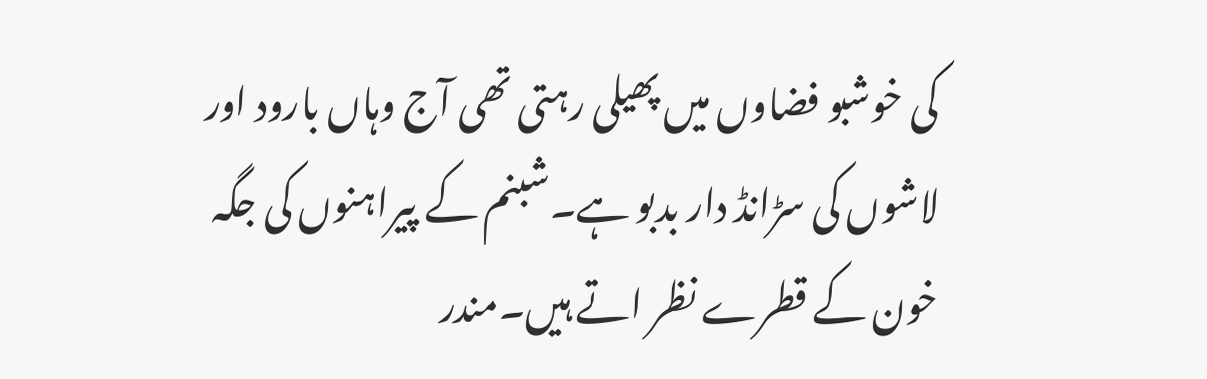کی خوشبو فضاوں میں پھیلی رہتی تھی آج وہاں بارود اور لاشوں کی سڑانڈ دار بدبو ہے۔شبنم کے پیراہنوں کی جگہ خون کے قطرے نظر اتے ہیں۔مندر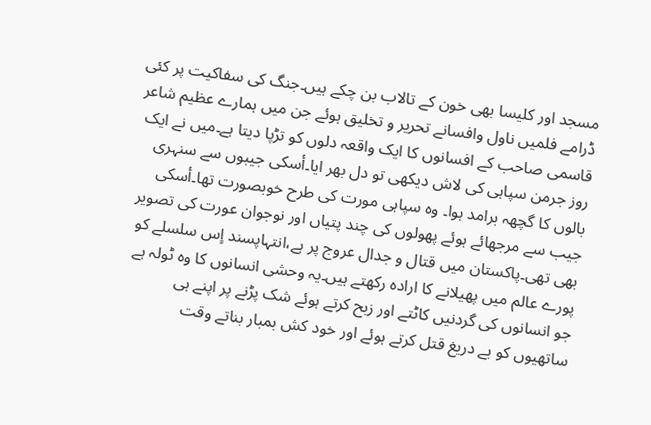مسجد اور کلیسا بھی خون کے تالاب بن چکے ہیں۔جنگ کی سفاکیت پر کئی ڈرامے فلمیں ناول وافسانے تحریر و تخلیق ہوئے جن میں ہمارے عظیم شاعر قاسمی صاحب کے افسانوں کا ایک واقعہ دلوں کو تڑپا دیتا ہے۔میں نے ایک روز جرمن سپاہی کی لاش دیکھی تو دل بھر ایا۔أسکی جیبوں سے سنہری بالوں کا گچھہ برامد ہوا۔ وہ سپاہی مورت کی طرح خوبصورت تھا۔أسکی جیب سے مرجھائے ہوئے پھولوں کی چند پتیاں اور نوجوان عورت کی تصویر بھی تھی۔پاکستان میں قتال و جدال عروج پر ہے،انتہاپسند اٍس سلسلے کو پورے عالم میں پھیلانے کا ارادہ رکھتے ہیں۔یہ وحشی انسانوں کا وہ ٹولہ ہے جو انسانوں کی گردنیں کاٹتے اور زبح کرتے ہوئے شک پڑنے پر اپنے ہی ساتھیوں کو بے دریغ قتل کرتے ہوئے اور خود کش بمبار بناتے وقت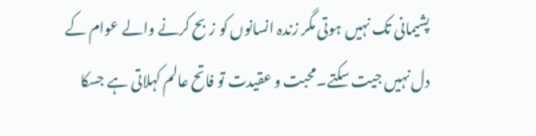پشیمانی تک نہیں ہوتی مگر زندہ انسانوں کو زبح کرنے والے عوام کے دل نہیں جیت سکتے۔محبت و عقیدت تو فاتح عالم کہلاتی ہے جسکا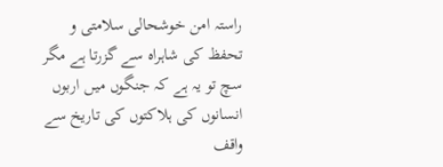راستہ امن خوشحالی سلامتی و تحفظ کی شاہراہ سے گزرتا ہے مگر سچ تو یہ ہے کہ جنگوں میں اربوں انسانوں کی ہلاکتوں کی تاریخ سے واقف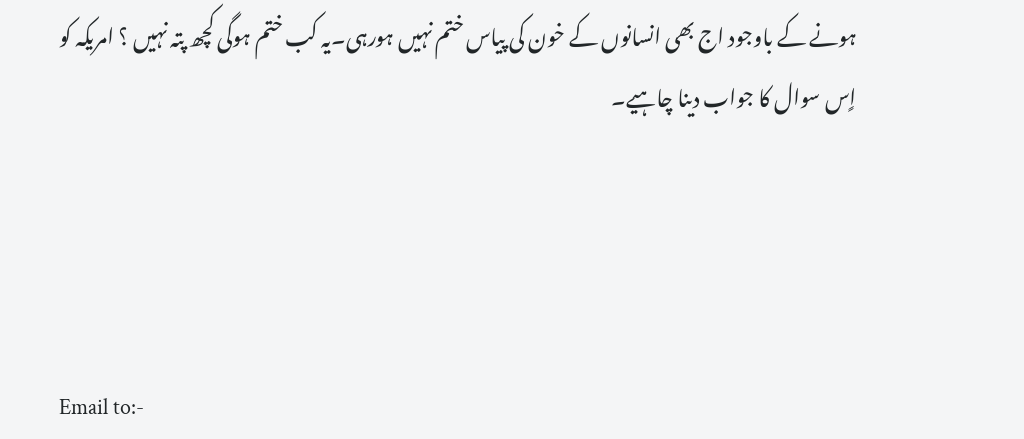ہونے کے باوجود اج بھی انسانوں کے خون کی پیاس ختم نہیں ہورہی۔یہ کب ختم ہوگی کچھ پتہ نہیں ؟ امریکہ کو اٍس سوال کا جواب دینا چاہیے۔




Email to:-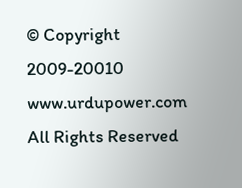© Copyright 2009-20010 www.urdupower.com All Rights Reserved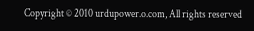Copyright © 2010 urdupower.o.com, All rights reserved